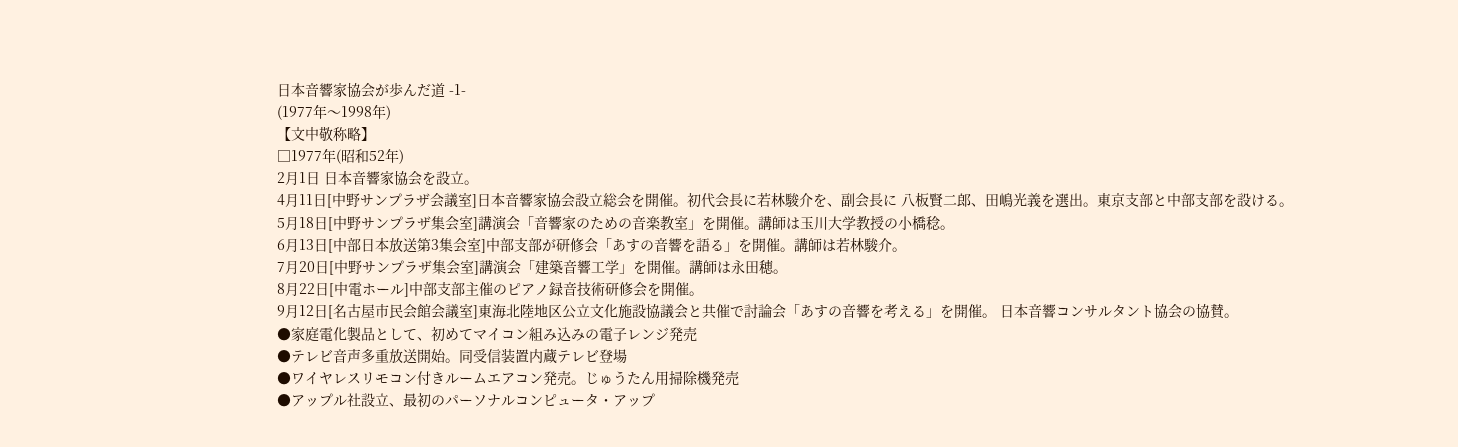日本音響家協会が歩んだ道 -1-
(1977年〜1998年)
【文中敬称略】
□1977年(昭和52年)
2月1日 日本音響家協会を設立。
4月11日[中野サンプラザ会議室]日本音響家協会設立総会を開催。初代会長に若林駿介を、副会長に 八板賢二郎、田嶋光義を選出。東京支部と中部支部を設ける。
5月18日[中野サンプラザ集会室]講演会「音響家のための音楽教室」を開催。講師は玉川大学教授の小橋稔。
6月13日[中部日本放送第3集会室]中部支部が研修会「あすの音響を語る」を開催。講師は若林駿介。
7月20日[中野サンプラザ集会室]講演会「建築音響工学」を開催。講師は永田穂。
8月22日[中電ホール]中部支部主催のピアノ録音技術研修会を開催。
9月12日[名古屋市民会館会議室]東海北陸地区公立文化施設協議会と共催で討論会「あすの音響を考える」を開催。 日本音響コンサルタント協会の協賛。
●家庭電化製品として、初めてマイコン組み込みの電子レンジ発売
●テレビ音声多重放送開始。同受信装置内蔵テレビ登場
●ワイヤレスリモコン付きルームエアコン発売。じゅうたん用掃除機発売
●アップル社設立、最初のパーソナルコンピュータ・アップ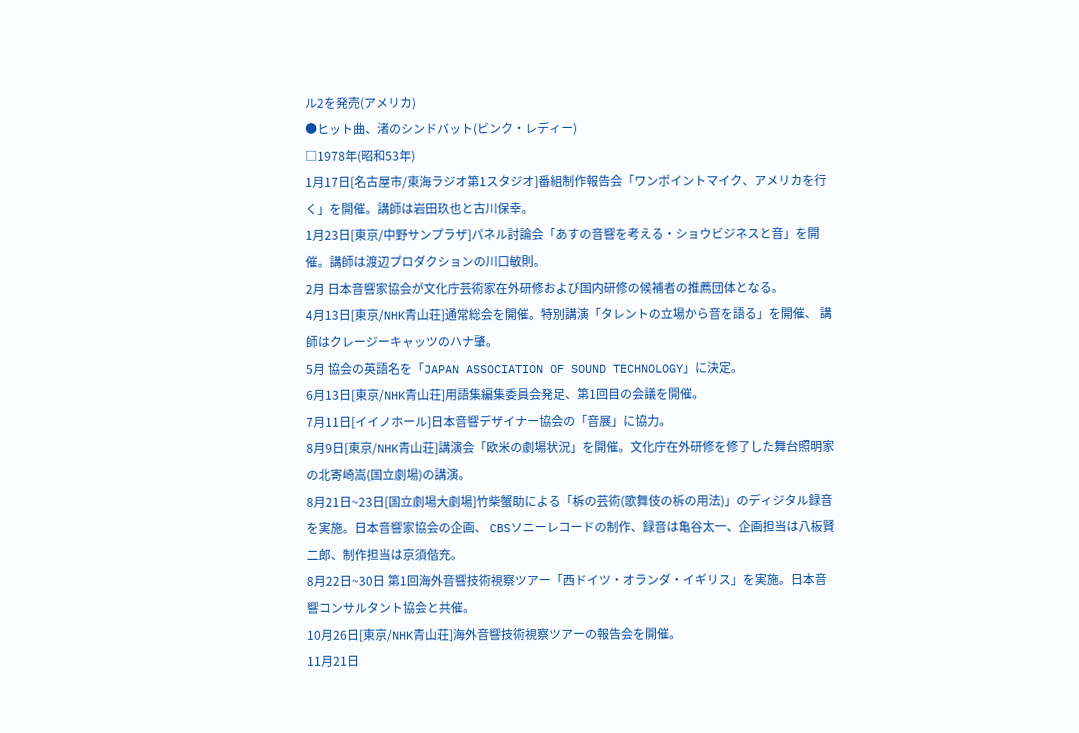ル2を発売(アメリカ)
●ヒット曲、渚のシンドバット(ビンク・レディー)
□1978年(昭和53年)
1月17日[名古屋市/東海ラジオ第1スタジオ]番組制作報告会「ワンポイントマイク、アメリカを行く」を開催。講師は岩田玖也と古川保幸。
1月23日[東京/中野サンプラザ]パネル討論会「あすの音響を考える・ショウビジネスと音」を開催。講師は渡辺プロダクションの川口敏則。
2月 日本音響家協会が文化庁芸術家在外研修および国内研修の候補者の推薦団体となる。
4月13日[東京/NHK青山荘]通常総会を開催。特別講演「タレントの立場から音を語る」を開催、 講師はクレージーキャッツのハナ肇。
5月 協会の英語名を「JAPAN ASSOCIATION OF SOUND TECHNOLOGY」に決定。
6月13日[東京/NHK青山荘]用語集編集委員会発足、第1回目の会議を開催。
7月11日[イイノホール]日本音響デザイナー協会の「音展」に協力。
8月9日[東京/NHK青山荘]講演会「欧米の劇場状況」を開催。文化庁在外研修を修了した舞台照明家の北寄崎嵩(国立劇場)の講演。
8月21日~23日[国立劇場大劇場]竹柴蟹助による「柝の芸術(歌舞伎の柝の用法)」のディジタル録音を実施。日本音響家協会の企画、 CBSソニーレコードの制作、録音は亀谷太一、企画担当は八板賢二郎、制作担当は京須偕充。
8月22日~30日 第1回海外音響技術視察ツアー「西ドイツ・オランダ・イギリス」を実施。日本音響コンサルタント協会と共催。
10月26日[東京/NHK青山荘]海外音響技術視察ツアーの報告会を開催。
11月21日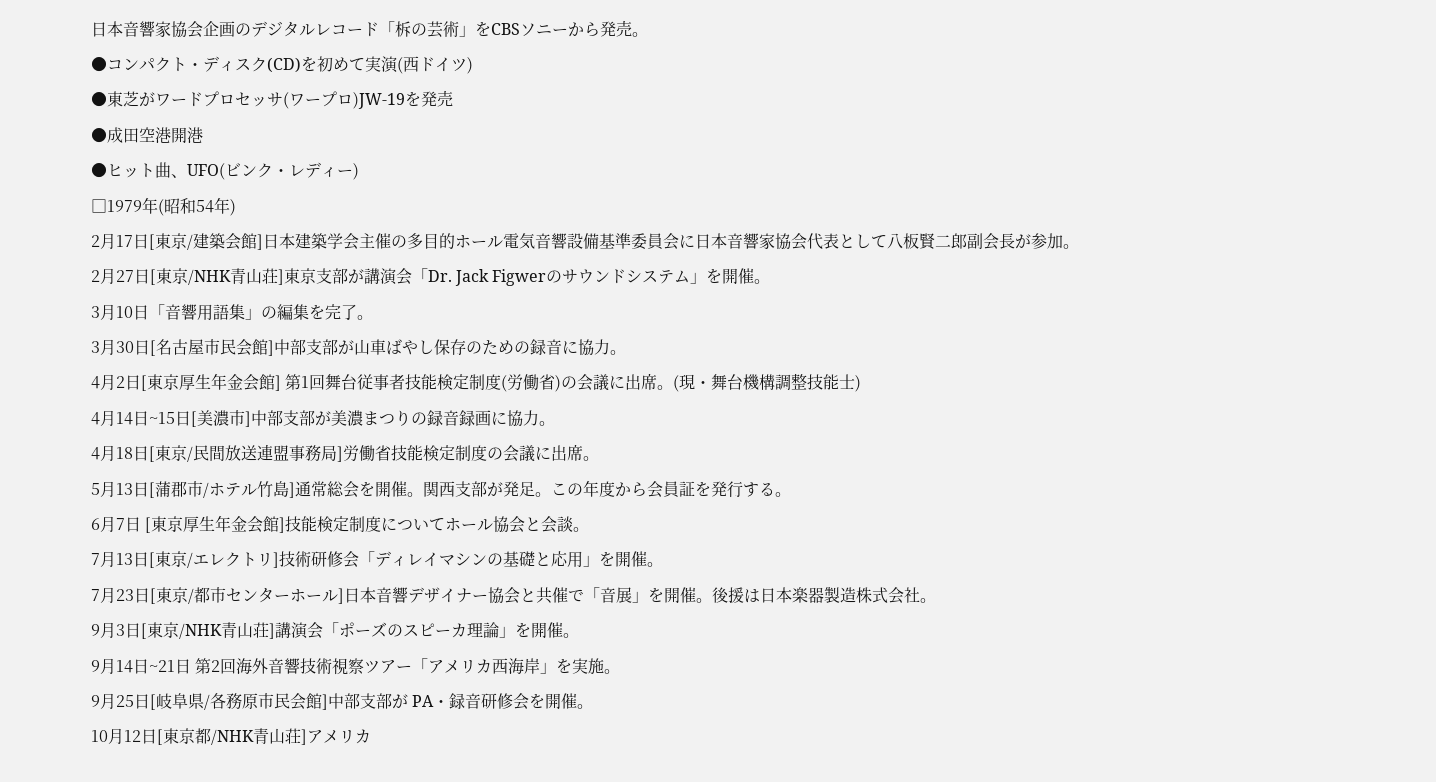日本音響家協会企画のデジタルレコード「柝の芸術」をCBSソニーから発売。
●コンパクト・ディスク(CD)を初めて実演(西ドイツ)
●東芝がワードプロセッサ(ワープロ)JW-19を発売
●成田空港開港
●ヒット曲、UFO(ビンク・レディー)
□1979年(昭和54年)
2月17日[東京/建築会館]日本建築学会主催の多目的ホール電気音響設備基準委員会に日本音響家協会代表として八板賢二郎副会長が参加。
2月27日[東京/NHK青山荘]東京支部が講演会「Dr. Jack Figwerのサウンドシステム」を開催。
3月10日「音響用語集」の編集を完了。
3月30日[名古屋市民会館]中部支部が山車ばやし保存のための録音に協力。
4月2日[東京厚生年金会館] 第1回舞台従事者技能検定制度(労働省)の会議に出席。(現・舞台機構調整技能士)
4月14日~15日[美濃市]中部支部が美濃まつりの録音録画に協力。
4月18日[東京/民間放送連盟事務局]労働省技能検定制度の会議に出席。
5月13日[蒲郡市/ホテル竹島]通常総会を開催。関西支部が発足。この年度から会員証を発行する。
6月7日 [東京厚生年金会館]技能検定制度についてホール協会と会談。
7月13日[東京/エレクトリ]技術研修会「ディレイマシンの基礎と応用」を開催。
7月23日[東京/都市センターホール]日本音響デザイナー協会と共催で「音展」を開催。後援は日本楽器製造株式会社。
9月3日[東京/NHK青山荘]講演会「ポーズのスピーカ理論」を開催。
9月14日~21日 第2回海外音響技術視察ツアー「アメリカ西海岸」を実施。
9月25日[岐阜県/各務原市民会館]中部支部が PA・録音研修会を開催。
10月12日[東京都/NHK青山荘]アメリカ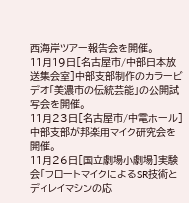西海岸ツアー報告会を開催。
11月19日[名古屋市/中部日本放送集会室]中部支部制作のカラービデオ「美濃市の伝統芸能」の公開試写会を開催。
11月23日[名古屋市/中電ホール]中部支部が邦楽用マイク研究会を開催。
11月26日[国立劇場小劇場]実験会「フロートマイクによるSR技術とディレイマシンの応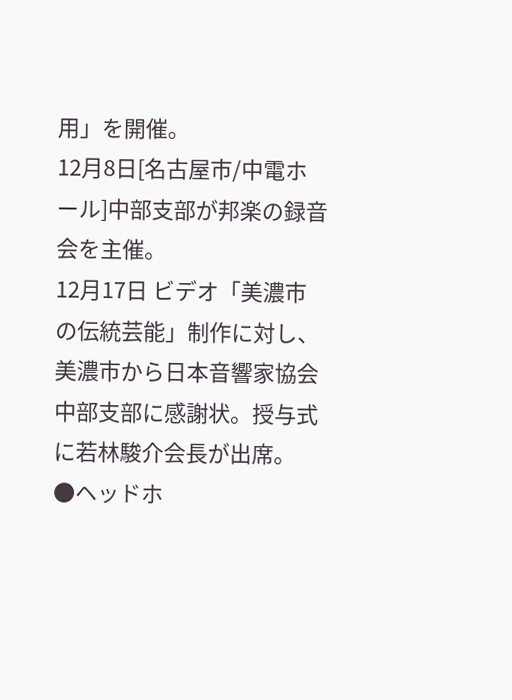用」を開催。
12月8日[名古屋市/中電ホール]中部支部が邦楽の録音会を主催。
12月17日 ビデオ「美濃市の伝統芸能」制作に対し、美濃市から日本音響家協会中部支部に感謝状。授与式に若林駿介会長が出席。
●ヘッドホ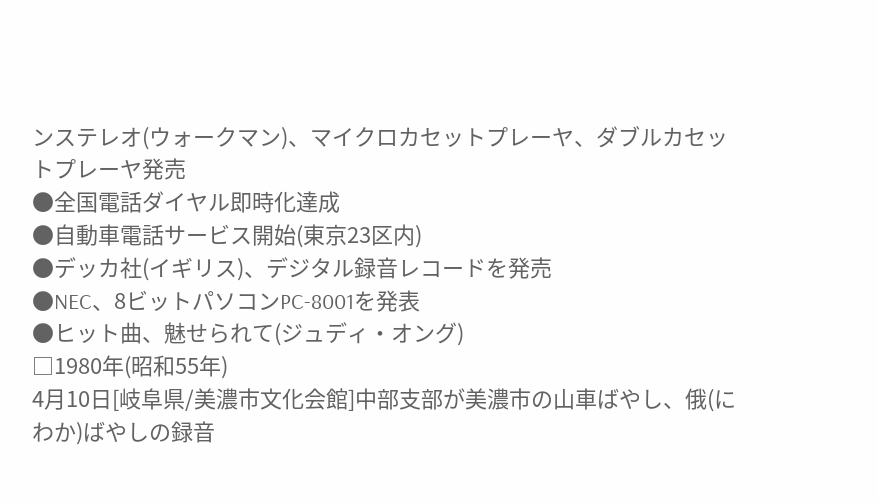ンステレオ(ウォークマン)、マイクロカセットプレーヤ、ダブルカセットプレーヤ発売
●全国電話ダイヤル即時化達成
●自動車電話サービス開始(東京23区内)
●デッカ社(イギリス)、デジタル録音レコードを発売
●NEC、8ビットパソコンPC-8001を発表
●ヒット曲、魅せられて(ジュディ・オング)
□1980年(昭和55年)
4月10日[岐阜県/美濃市文化会館]中部支部が美濃市の山車ばやし、俄(にわか)ばやしの録音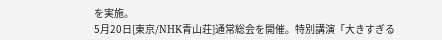を実施。
5月20日[東京/NHK青山荘]通常総会を開催。特別講演「大きすぎる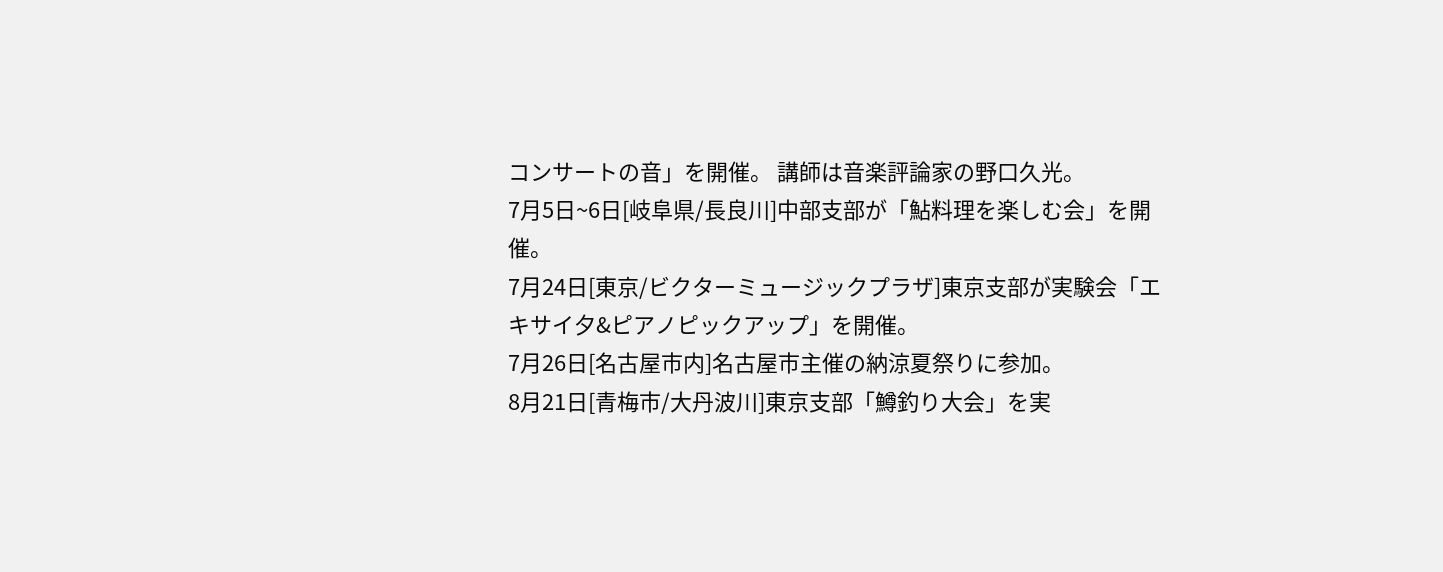コンサートの音」を開催。 講師は音楽評論家の野口久光。
7月5日~6日[岐阜県/長良川]中部支部が「鮎料理を楽しむ会」を開催。
7月24日[東京/ビクターミュージックプラザ]東京支部が実験会「エキサイ夕&ピアノピックアップ」を開催。
7月26日[名古屋市内]名古屋市主催の納涼夏祭りに参加。
8月21日[青梅市/大丹波川]東京支部「鱒釣り大会」を実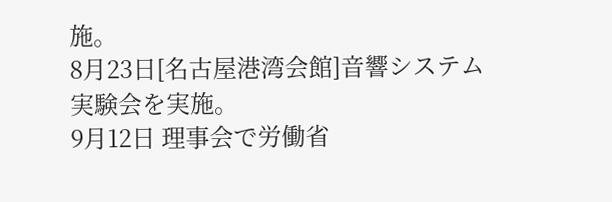施。
8月23日[名古屋港湾会館]音響システム実験会を実施。
9月12日 理事会で労働省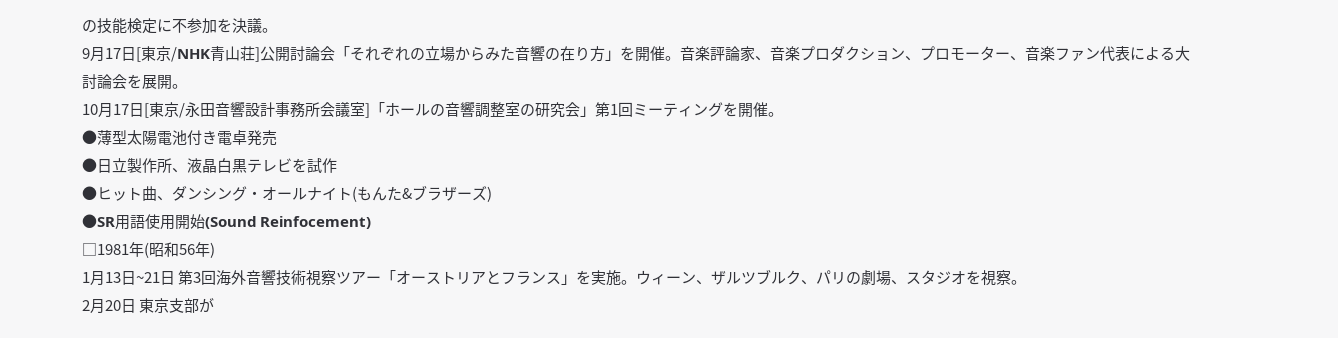の技能検定に不参加を決議。
9月17日[東京/NHK青山荘]公開討論会「それぞれの立場からみた音響の在り方」を開催。音楽評論家、音楽プロダクション、プロモーター、音楽ファン代表による大討論会を展開。
10月17日[東京/永田音響設計事務所会議室]「ホールの音響調整室の研究会」第1回ミーティングを開催。
●薄型太陽電池付き電卓発売
●日立製作所、液晶白黒テレビを試作
●ヒット曲、ダンシング・オールナイト(もんた&ブラザーズ)
●SR用語使用開始(Sound Reinfocement)
□1981年(昭和56年)
1月13日~21日 第3回海外音響技術視察ツアー「オーストリアとフランス」を実施。ウィーン、ザルツブルク、パリの劇場、スタジオを視察。
2月20日 東京支部が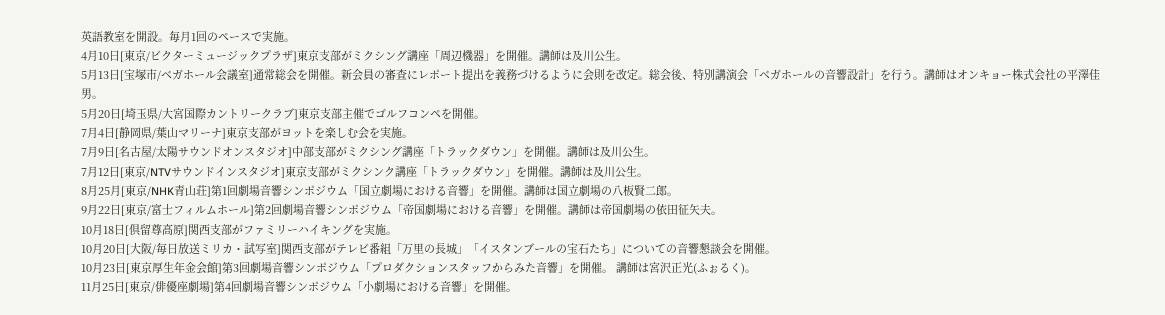英語教室を開設。毎月1回のペースで実施。
4月10日[東京/ビクターミュージックプラザ]東京支部がミクシング講座「周辺機器」を開催。講師は及川公生。
5月13日[宝塚市/ベガホール会議室]通常総会を開催。新会員の審査にレポート提出を義務づけるように会則を改定。総会後、特別講演会「ベガホールの音響設計」を行う。講師はオンキョー株式会社の平澤佳男。
5月20日[埼玉県/大宮国際カントリークラブ]東京支部主催でゴルフコンペを開催。
7月4日[静岡県/葉山マリーナ]東京支部がヨットを楽しむ会を実施。
7月9日[名古屋/太陽サウンドオンスタジオ]中部支部がミクシング講座「トラックダウン」を開催。講師は及川公生。
7月12日[東京/NTVサウンドインスタジオ]東京支部がミクシンク講座「トラックダウン」を開催。講師は及川公生。
8月25月[東京/NHK青山荘]第1回劇場音響シンポジウム「国立劇場における音響」を開催。講師は国立劇場の八板賢二郎。
9月22日[東京/富士フィルムホール]第2回劇場音響シンポジウム「帝国劇場における音響」を開催。講師は帝国劇場の依田征矢夫。
10月18日[倶留尊高原]関西支部がファミリーハイキングを実施。
10月20日[大阪/毎日放送ミリカ・試写室]関西支部がテレビ番組「万里の長城」「イスタンブールの宝石たち」についての音響懇談会を開催。
10月23日[東京厚生年金会館]第3回劇場音響シンポジウム「プロダクションスタッフからみた音響」を開催。 講師は宮沢正光(ふぉるく)。
11月25日[東京/俳優座劇場]第4回劇場音響シンポジウム「小劇場における音響」を開催。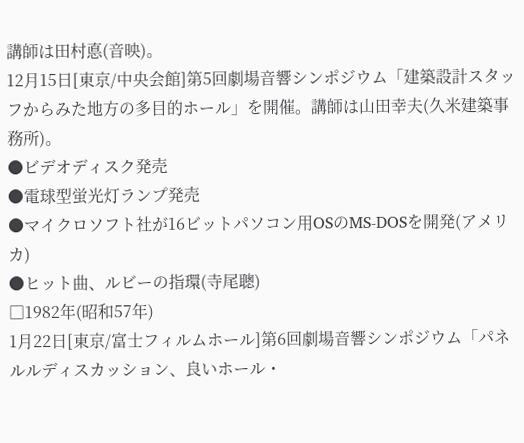講師は田村悳(音映)。
12月15日[東京/中央会館]第5回劇場音響シンポジウム「建築設計スタッフからみた地方の多目的ホール」を開催。講師は山田幸夫(久米建築事務所)。
●ビデオディスク発売
●電球型蛍光灯ランプ発売
●マイクロソフト社が16ビットパソコン用OSのMS-DOSを開発(アメリカ)
●ヒット曲、ルビーの指環(寺尾聰)
□1982年(昭和57年)
1月22日[東京/富士フィルムホール]第6回劇場音響シンポジウム「パネルルディスカッション、良いホール・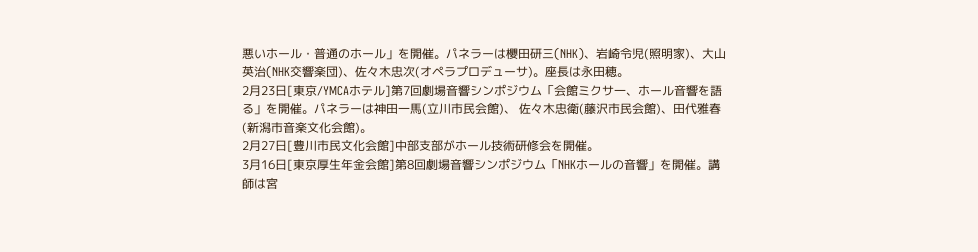悪いホール・普通のホール」を開催。パネラーは櫻田研三(NHK)、岩崎令児(照明家)、大山英治(NHK交響楽団)、佐々木忠次(オペラプロデューサ)。座長は永田穂。
2月23日[東京/YMCAホテル]第7回劇場音響シンポジウム「会館ミクサ一、ホール音響を語る」を開催。パネラーは神田一馬(立川市民会館)、 佐々木忠衛(藤沢市民会館)、田代雅春(新潟市音楽文化会館)。
2月27日[豊川市民文化会館]中部支部がホール技術研修会を開催。
3月16日[東京厚生年金会館]第8回劇場音響シンポジウム「NHKホールの音響」を開催。講師は宮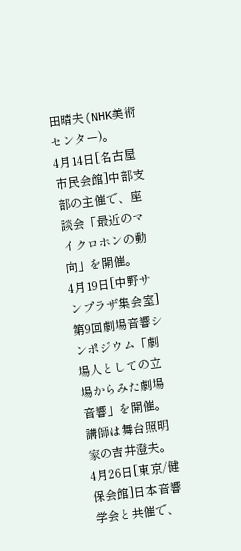田晴夫(NHK美術センター)。
4月14日[名古屋市民会館]中部支部の主催で、座談会「最近のマイクロホンの動向」を開催。
4月19日[中野サンプラザ集会室]第9回劇場音響シンポジウム「劇場人としての立場からみた劇場音響」を開催。講師は舞台照明家の吉井澄夫。
4月26日[東京/健保会館]日本音響学会と共催で、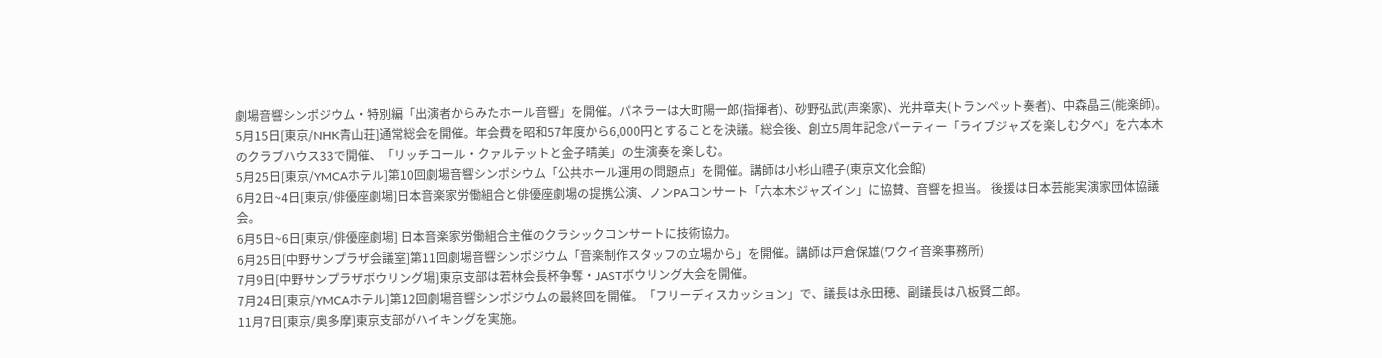劇場音響シンポジウム・特別編「出演者からみたホール音響」を開催。パネラーは大町陽一郎(指揮者)、砂野弘武(声楽家)、光井章夫(トランペット奏者)、中森晶三(能楽師)。
5月15日[東京/NHK青山荘]通常総会を開催。年会費を昭和57年度から6,000円とすることを決議。総会後、創立5周年記念パーティー「ライブジャズを楽しむ夕べ」を六本木のクラブハウス33で開催、「リッチコール・クァルテットと金子晴美」の生演奏を楽しむ。
5月25日[東京/YMCAホテル]第10回劇場音響シンポシウム「公共ホール運用の問題点」を開催。講師は小杉山禮子(東京文化会館)
6月2日~4日[東京/俳優座劇場]日本音楽家労働組合と俳優座劇場の提携公演、ノンPAコンサート「六本木ジャズイン」に協賛、音響を担当。 後援は日本芸能実演家団体協議会。
6月5日~6日[東京/俳優座劇場] 日本音楽家労働組合主催のクラシックコンサートに技術協力。
6月25日[中野サンプラザ会議室]第11回劇場音響シンポジウム「音楽制作スタッフの立場から」を開催。講師は戸倉保雄(ワクイ音楽事務所)
7月9日[中野サンプラザボウリング場]東京支部は若林会長杯争奪・JASTボウリング大会を開催。
7月24日[東京/YMCAホテル]第12回劇場音響シンポジウムの最終回を開催。「フリーディスカッション」で、議長は永田穂、副議長は八板賢二郎。
11月7日[東京/奥多摩]東京支部がハイキングを実施。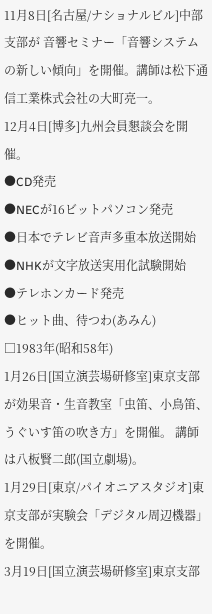11月8日[名古屋/ナショナルビル]中部支部が 音響セミナー「音響システムの新しい傾向」を開催。講師は松下通信工業株式会社の大町亮一。
12月4日[博多]九州会員懇談会を開催。
●CD発売
●NECが16ビットパソコン発売
●日本でテレビ音声多重本放送開始
●NHKが文字放送実用化試験開始
●テレホンカード発売
●ヒット曲、待つわ(あみん)
□1983年(昭和58年)
1月26日[国立演芸場研修室]東京支部が効果音・生音教室「虫笛、小鳥笛、うぐいす笛の吹き方」を開催。 講師は八板賢二郎(国立劇場)。
1月29日[東京/パイオニアスタジオ]東京支部が実験会「デジタル周辺機器」を開催。
3月19日[国立演芸場研修室]東京支部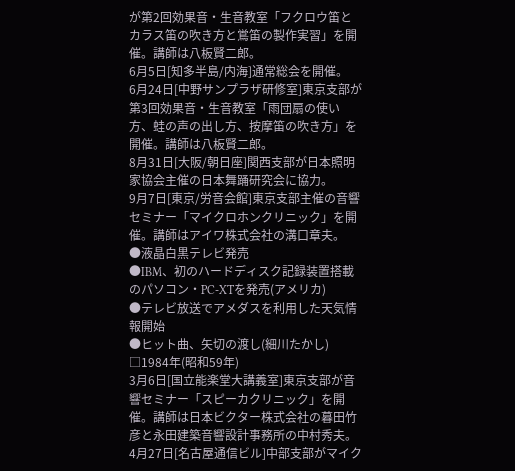が第2回効果音・生音教室「フクロウ笛とカラス笛の吹き方と鴬笛の製作実習」を開催。講師は八板賢二郎。
6月5日[知多半島/内海]通常総会を開催。
6月24日[中野サンプラザ研修室]東京支部が第3回効果音・生音教室「雨団扇の使い方、蛙の声の出し方、按摩笛の吹き方」を開催。講師は八板賢二郎。
8月31日[大阪/朝日座]関西支部が日本照明家協会主催の日本舞踊研究会に協力。
9月7日[東京/労音会館]東京支部主催の音響セミナー「マイクロホンクリニック」を開催。講師はアイワ株式会社の溝口章夫。
●液晶白黒テレビ発売
●IBM、初のハードディスク記録装置搭載のパソコン・PC-XTを発売(アメリカ)
●テレビ放送でアメダスを利用した天気情報開始
●ヒット曲、矢切の渡し(細川たかし)
□1984年(昭和59年)
3月6日[国立能楽堂大講義室]東京支部が音響セミナー「スピーカクリニック」を開催。講師は日本ビクター株式会社の暮田竹彦と永田建築音響設計事務所の中村秀夫。
4月27日[名古屋通信ビル]中部支部がマイク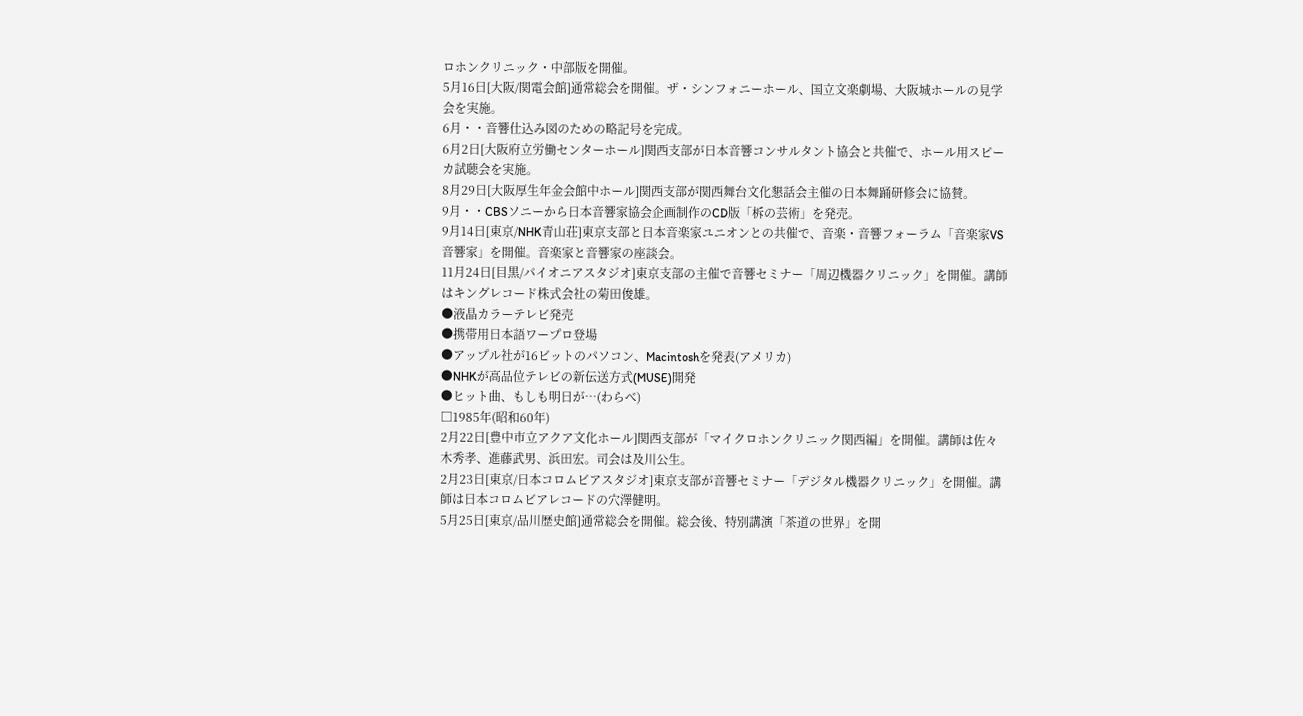ロホンクリニック・中部版を開催。
5月16日[大阪/関電会館]通常総会を開催。ザ・シンフォニーホール、国立文楽劇場、大阪城ホールの見学会を実施。
6月・・音響仕込み図のための略記号を完成。
6月2日[大阪府立労働センターホール]関西支部が日本音響コンサルタント協会と共催で、ホール用スピーカ試聴会を実施。
8月29日[大阪厚生年金会館中ホール]関西支部が関西舞台文化懇話会主催の日本舞踊研修会に協賛。
9月・・CBSソニーから日本音響家協会企画制作のCD版「柝の芸術」を発売。
9月14日[東京/NHK青山荘]東京支部と日本音楽家ユニオンとの共催で、音楽・音響フォーラム「音楽家VS音響家」を開催。音楽家と音響家の座談会。
11月24日[目黒/パイオニアスタジオ]東京支部の主催で音響セミナー「周辺機器クリニック」を開催。講師はキングレコード株式会社の菊田俊雄。
●液晶カラーテレビ発売
●携帯用日本語ワープロ登場
●アップル社が16ビットのパソコン、Macintoshを発表(アメリカ)
●NHKが高品位テレビの新伝送方式(MUSE)開発
●ヒット曲、もしも明日が…(わらべ)
□1985年(昭和60年)
2月22日[豊中市立アクア文化ホール]関西支部が「マイクロホンクリニック関西編」を開催。講師は佐々木秀孝、進藤武男、浜田宏。司会は及川公生。
2月23日[東京/日本コロムビアスタジオ]東京支部が音響セミナー「デジタル機器クリニック」を開催。講師は日本コロムビアレコードの穴澤健明。
5月25日[東京/品川歴史館]通常総会を開催。総会後、特別講演「茶道の世界」を開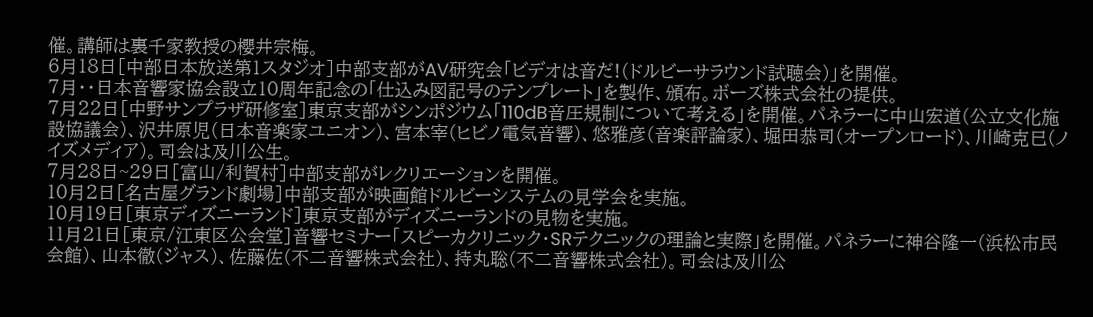催。講師は裏千家教授の櫻井宗梅。
6月18日[中部日本放送第1スタジオ]中部支部がAV研究会「ビデオは音だ!(ドルビーサラウンド試聴会)」を開催。
7月・・日本音響家協会設立10周年記念の「仕込み図記号のテンプレート」を製作、頒布。ボーズ株式会社の提供。
7月22日[中野サンプラザ研修室]東京支部がシンポジウム「110dB音圧規制について考える」を開催。パネラーに中山宏道(公立文化施設協議会)、沢井原児(日本音楽家ユニオン)、宮本宰(ヒビノ電気音響)、悠雅彦(音楽評論家)、堀田恭司(オープンロード)、川崎克巳(ノイズメディア)。司会は及川公生。
7月28日~29日[富山/利賀村]中部支部がレクリエーションを開催。
10月2日[名古屋グランド劇場]中部支部が映画館ドルビーシステムの見学会を実施。
10月19日[東京ディズニーランド]東京支部がディズニーランドの見物を実施。
11月21日[東京/江東区公会堂]音響セミナー「スピーカクリニック・SRテクニックの理論と実際」を開催。パネラーに神谷隆一(浜松市民会館)、山本徹(ジャス)、佐藤佐(不二音響株式会社)、持丸聡(不二音響株式会社)。司会は及川公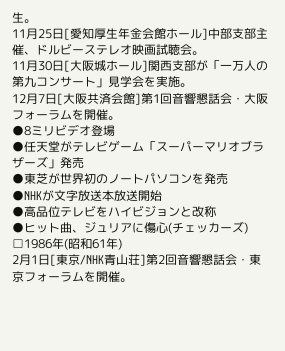生。
11月25日[愛知厚生年金会館ホール]中部支部主催、ドルビーステレオ映画試聴会。
11月30日[大阪城ホール]関西支部が「一万人の第九コンサート」見学会を実施。
12月7日[大阪共済会館]第1回音響懇話会・大阪フォーラムを開催。
●8ミリビデオ登場
●任天堂がテレビゲーム「スーパーマリオブラザーズ」発売
●東芝が世界初のノートパソコンを発売
●NHKが文字放送本放送開始
●高品位テレビをハイビジョンと改称
●ヒット曲、ジュリアに傷心(チェッカーズ)
□1986年(昭和61年)
2月1日[東京/NHK青山荘]第2回音響懇話会・東京フォーラムを開催。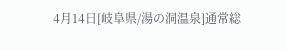4月14日[岐阜県/湯の洞温泉]通常総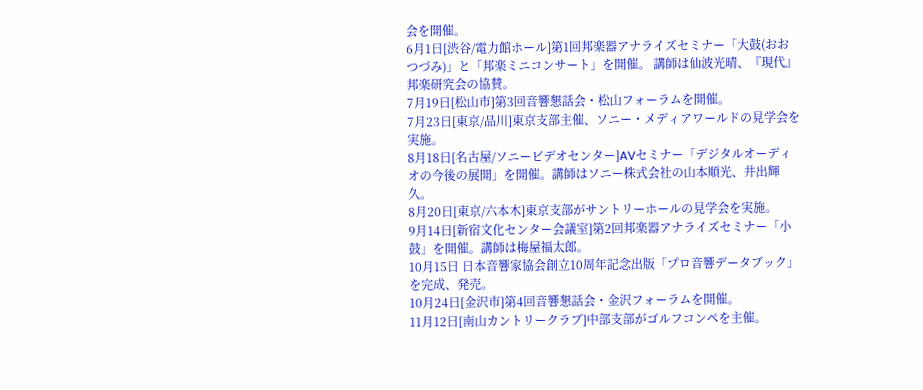会を開催。
6月1日[渋谷/電力館ホール]第1回邦楽器アナライズセミナー「大鼓(おおつづみ)」と「邦楽ミニコンサート」を開催。 講師は仙波光晴、『現代』邦楽研究会の協賛。
7月19日[松山市]第3回音響懇話会・松山フォーラムを開催。
7月23日[東京/品川]東京支部主催、ソニー・メディアワールドの見学会を実施。
8月18日[名古屋/ソニービデオセンター]AVセミナー「デジタルオーディオの今後の展開」を開催。講師はソニー株式会社の山本順光、井出輝久。
8月20日[東京/六本木]東京支部がサントリーホールの見学会を実施。
9月14日[新宿文化センター会議室]第2回邦楽器アナライズセミナー「小鼓」を開催。講師は梅屋福太郎。
10月15日 日本音響家協会創立10周年記念出版「プロ音響データブック」を完成、発売。
10月24日[金沢市]第4回音響懇話会・金沢フォーラムを開催。
11月12日[南山カントリークラブ]中部支部がゴルフコンペを主催。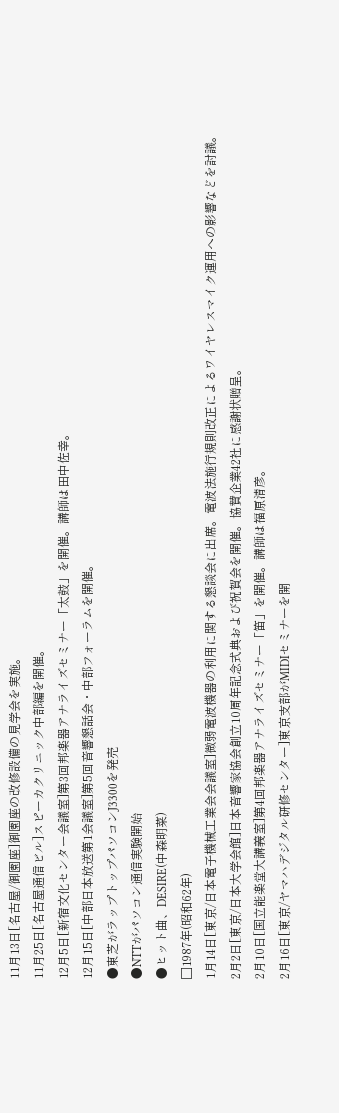11月13日[名古屋/御園座]御園座の改修設備の見学会を実施。
11月25日[名古屋通信ビル]スピーカクリニック中部編を開催。
12月5日[新宿文化センター会議室]第3回邦楽器アナライズセミナー「太鼓」を開催。講師は田中佐幸。
12月15日[中部日本放送第1会議室]第5回音響懇話会・中部フォーラムを開催。
●東芝がラップトップパソコンJ3300を発売
●NTTがパソコン通信実験開始
●ヒット曲、DESIRE(中森明菜)
□1987年(昭和62年)
1月14日[東京/日本電子機械工業会会議室]微弱電波機器の利用に関する懇談会に出席。電波法施行規則改正によるワイヤレスマイク運用への影響などを討議。
2月2日[東京/日本大学会館]日本音響家協会創立10周年記念式典および祝賀会を開催。協賛企業42社に感謝状贈呈。
2月10日[国立能楽堂大講義室]第4回邦楽器アナライズセミナー「笛」を開催。講師は福原清彦。
2月16日[東京/ヤマハデジタル研修センター]東京支部がMIDIセミナーを開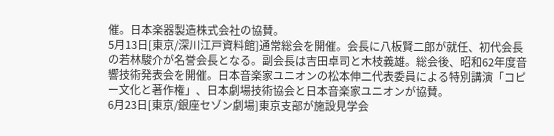催。日本楽器製造株式会社の協賛。
5月13日[東京/深川江戸資料館]通常総会を開催。会長に八板賢二郎が就任、初代会長の若林駿介が名誉会長となる。副会長は吉田卓司と木枝義雄。総会後、昭和62年度音響技術発表会を開催。日本音楽家ユニオンの松本伸二代表委員による特別講演「コピー文化と著作権」、日本劇場技術協会と日本音楽家ユニオンが協賛。
6月23日[東京/銀座セゾン劇場]東京支部が施設見学会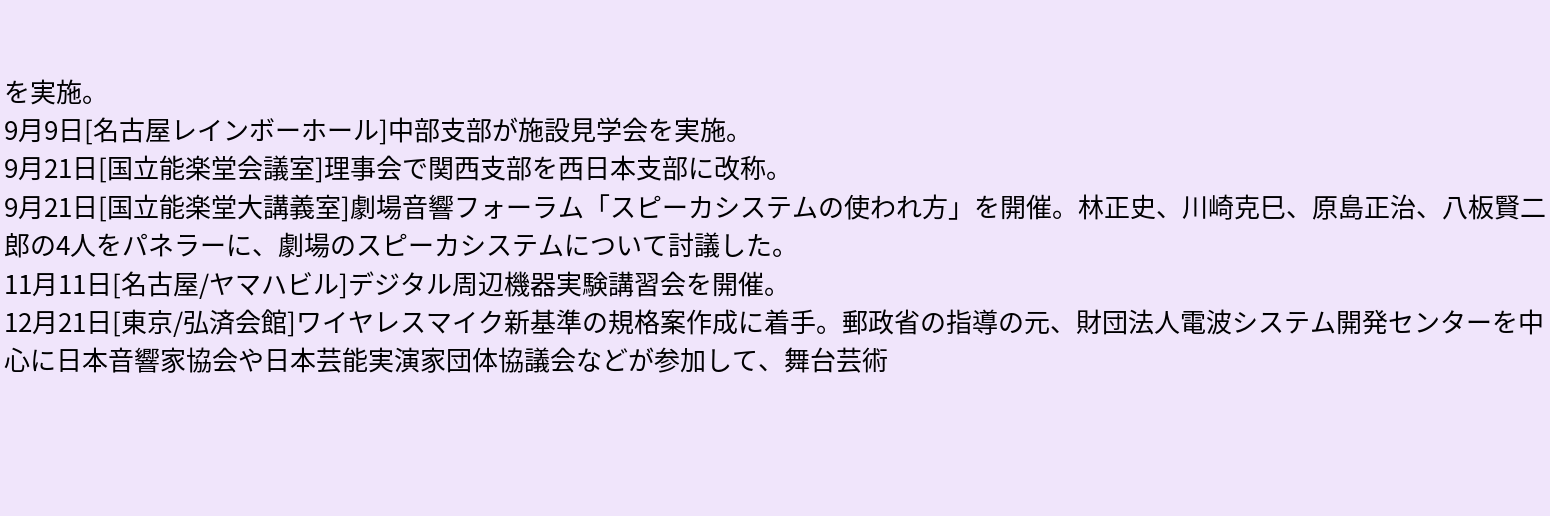を実施。
9月9日[名古屋レインボーホール]中部支部が施設見学会を実施。
9月21日[国立能楽堂会議室]理事会で関西支部を西日本支部に改称。
9月21日[国立能楽堂大講義室]劇場音響フォーラム「スピーカシステムの使われ方」を開催。林正史、川崎克巳、原島正治、八板賢二郎の4人をパネラーに、劇場のスピーカシステムについて討議した。
11月11日[名古屋/ヤマハビル]デジタル周辺機器実験講習会を開催。
12月21日[東京/弘済会館]ワイヤレスマイク新基準の規格案作成に着手。郵政省の指導の元、財団法人電波システム開発センターを中心に日本音響家協会や日本芸能実演家団体協議会などが参加して、舞台芸術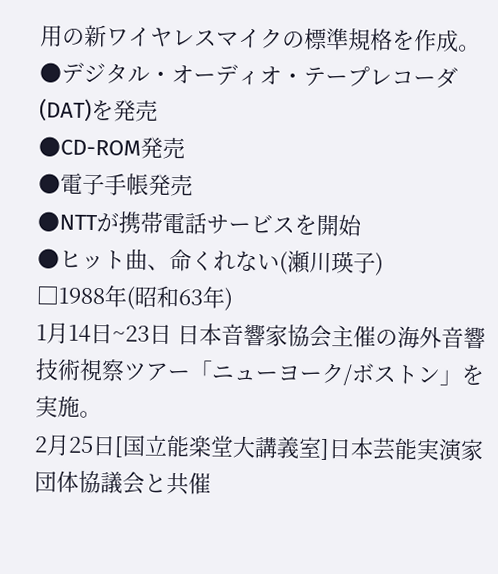用の新ワイヤレスマイクの標準規格を作成。
●デジタル・オーディオ・テープレコーダ(DAT)を発売
●CD-ROM発売
●電子手帳発売
●NTTが携帯電話サービスを開始
●ヒット曲、命くれない(瀬川瑛子)
□1988年(昭和63年)
1月14日~23日 日本音響家協会主催の海外音響技術視察ツアー「ニューヨーク/ボストン」を実施。
2月25日[国立能楽堂大講義室]日本芸能実演家団体協議会と共催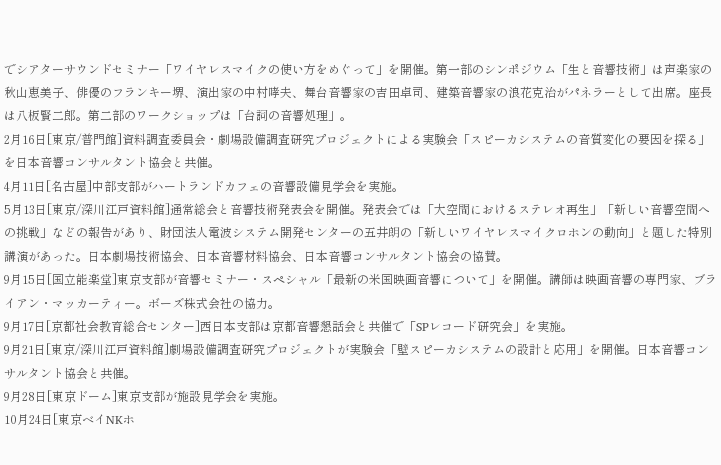でシアターサウンドセミナー「ワイヤレスマイクの使い方をめぐって」を開催。第一部のシンポジウム「生と音響技術」は声楽家の秋山恵美子、俳優のフランキー堺、演出家の中村哮夫、舞台音響家の吉田卓司、建築音響家の浪花克治がパネラーとして出席。座長は八板賢二郎。第二部のワークショップは「台詞の音響処理」。
2月16日[東京/普門館]資料調査委員会・劇場設備調査研究プロジェクトによる実験会「スピーカシステムの音質変化の要因を探る」を日本音響コンサルタント協会と共催。
4月11日[名古屋]中部支部がハートランドカフェの音響設備見学会を実施。
5月13日[東京/深川江戸資料館]通常総会と音響技術発表会を開催。発表会では「大空間におけるステレオ再生」「新しい音響空間への挑戦」などの報告があり、財団法人電波システム開発センターの五井朗の「新しいワイヤレスマイクロホンの動向」と題した特別講演があった。日本劇場技術協会、日本音響材料協会、日本音響コンサルタント協会の協賛。
9月15日[国立能楽堂]東京支部が音響セミナー・スペシャル「最新の米国映画音響について」を開催。講師は映画音響の専門家、ブライアン・マッカーティー。ボーズ株式会社の協力。
9月17日[京都社会教育総合センター]西日本支部は京都音響懇話会と共催で「SPレコード研究会」を実施。
9月21日[東京/深川江戸資料館]劇場設備調査研究プロジェクトが実験会「壁スピーカシステムの設計と応用」を開催。日本音響コンサルタント協会と共催。
9月28日[東京ドーム]東京支部が施設見学会を実施。
10月24日[東京ベイNKホ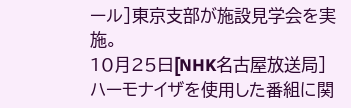ール]東京支部が施設見学会を実施。
10月25日[NHK名古屋放送局]ハーモナイザを使用した番組に関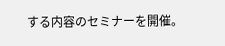する内容のセミナーを開催。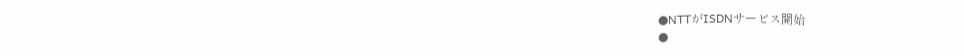●NTTがISDNサービス開始
●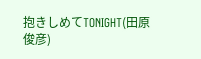抱きしめてTONIGHT(田原俊彦)